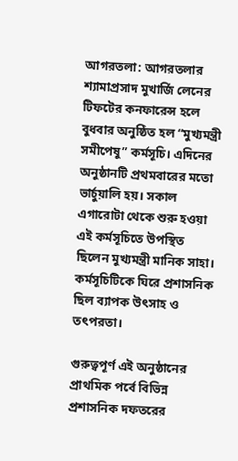আগরতলা: আগরতলার শ্যামাপ্রসাদ মুখার্জি লেনের টিফটের কনফারেন্স হলে বুধবার অনুষ্ঠিত হল “মুখ্যমন্ত্রী সমীপেষু” কর্মসূচি। এদিনের অনুষ্ঠানটি প্রথমবারের মতো ভার্চুয়ালি হয়। সকাল এগারোটা থেকে শুরু হওয়া এই কর্মসূচিতে উপস্থিত ছিলেন মুখ্যমন্ত্রী মানিক সাহা। কর্মসূচিটিকে ঘিরে প্রশাসনিক ছিল ব্যাপক উৎসাহ ও তৎপরতা।

গুরুত্বপূর্ণ এই অনুষ্ঠানের প্রাথমিক পর্বে বিভিন্ন প্রশাসনিক দফতরের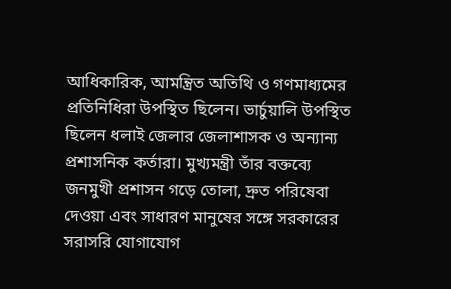আধিকারিক, আমন্ত্রিত অতিথি ও গণমাধ্যমের প্রতিনিধিরা উপস্থিত ছিলেন। ভার্চুয়ালি উপস্থিত ছিলেন ধলাই জেলার জেলাশাসক ও অন্যান্য প্রশাসনিক কর্তারা। মুখ্যমন্ত্রী তাঁর বক্তব্যে জনমুখী প্রশাসন গড়ে তোলা, দ্রুত পরিষেবা দেওয়া এবং সাধারণ মানুষের সঙ্গে সরকারের সরাসরি যোগাযোগ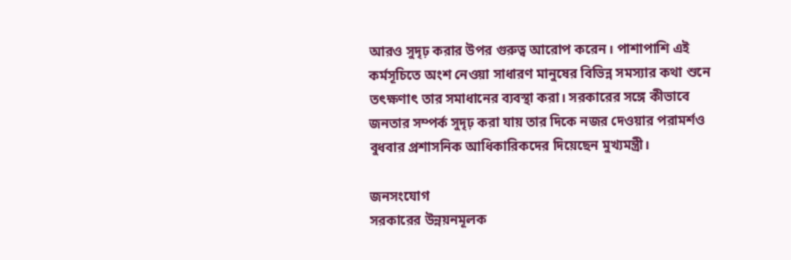আরও সুদৃঢ় করার উপর গুরুত্ব আরোপ করেন। পাশাপাশি এই কর্মসূচিতে অংশ নেওয়া সাধারণ মানুষের বিভিন্ন সমস্যার কথা শুনে তৎক্ষণাৎ তার সমাধানের ব্যবস্থা করা। সরকারের সঙ্গে কীভাবে জনতার সম্পর্ক সুদৃঢ় করা যায় তার দিকে নজর দেওয়ার পরামর্শও বুধবার প্রশাসনিক আধিকারিকদের দিয়েছেন মুখ্যমন্ত্রী।

জনসংযোগ
সরকারের উন্নয়নমূলক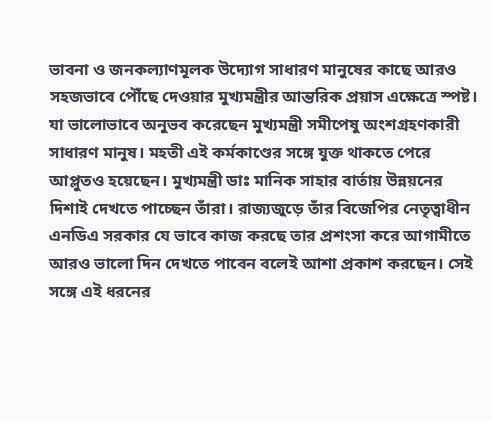ভাবনা ও জনকল্যাণমূলক উদ্যোগ সাধারণ মানুষের কাছে আরও সহজভাবে পৌঁছে দেওয়ার মুখ্যমন্ত্রীর আন্তরিক প্রয়াস এক্ষেত্রে স্পষ্ট। যা ভালোভাবে অনুভব করেছেন মুখ্যমন্ত্রী সমীপেষু অংশগ্রহণকারী সাধারণ মানুষ। মহতী এই কর্মকাণ্ডের সঙ্গে যুক্ত থাকতে পেরে আপ্লুতও হয়েছেন। মুখ্যমন্ত্রী ডাঃ মানিক সাহার বার্তায় উন্নয়নের দিশাই দেখতে পাচ্ছেন তাঁরা। রাজ্যজুড়ে তাঁর বিজেপির নেতৃত্বাধীন এনডিএ সরকার যে ভাবে কাজ করছে তার প্রশংসা করে আগামীতে আরও ভালো দিন দেখতে পাবেন বলেই আশা প্রকাশ করছেন। সেই সঙ্গে এই ধরনের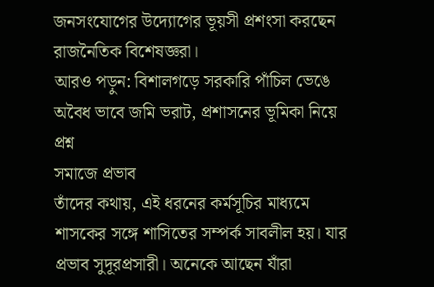জনসংযোগের উদ্যোগের ভূয়সী প্রশংসা করছেন রাজনৈতিক বিশেষজ্ঞরা।
আরও পড়ুন: বিশালগড়ে সরকারি পাঁচিল ভেঙে অবৈধ ভাবে জমি ভরাট, প্রশাসনের ভূমিকা নিয়ে প্রশ্ন
সমাজে প্রভাব
তাঁদের কথায়, এই ধরনের কর্মসূচির মাধ্যমে শাসকের সঙ্গে শাসিতের সম্পর্ক সাবলীল হয়। যার প্রভাব সুদূরপ্রসারী। অনেকে আছেন যাঁরা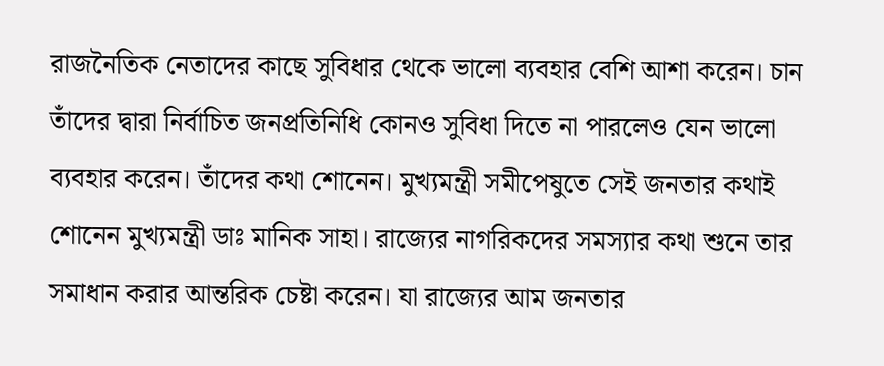রাজনৈতিক নেতাদের কাছে সুবিধার থেকে ভালো ব্যবহার বেশি আশা করেন। চান তাঁদের দ্বারা নির্বাচিত জনপ্রতিনিধি কোনও সুবিধা দিতে না পারলেও যেন ভালো ব্যবহার করেন। তাঁদের কথা শোনেন। মুখ্যমন্ত্রী সমীপেষুতে সেই জনতার কথাই শোনেন মুখ্যমন্ত্রী ডাঃ মানিক সাহা। রাজ্যের নাগরিকদের সমস্যার কথা শুনে তার সমাধান করার আন্তরিক চেষ্টা করেন। যা রাজ্যের আম জনতার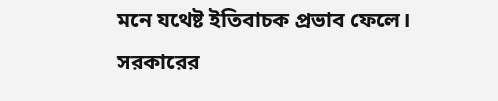মনে যথেষ্ট ইতিবাচক প্রভাব ফেলে। সরকারের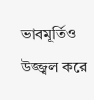ভাবমূর্তিও উজ্জ্বল করে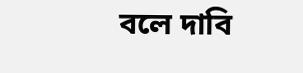বলে দাবি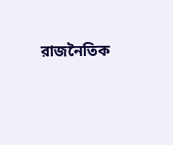রাজনৈতিক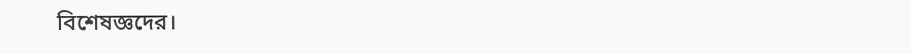বিশেষজ্ঞদের।